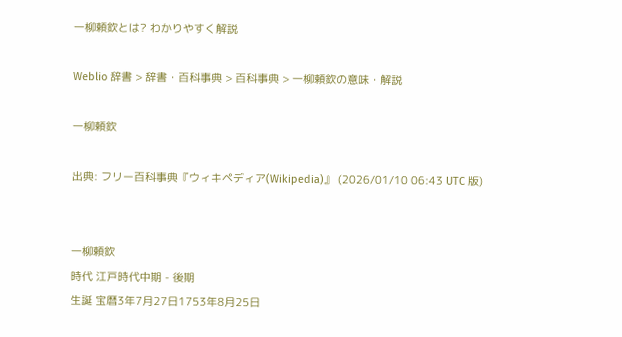一柳頼欽とは? わかりやすく解説

Weblio 辞書 > 辞書・百科事典 > 百科事典 > 一柳頼欽の意味・解説

一柳頼欽

出典: フリー百科事典『ウィキペディア(Wikipedia)』 (2026/01/10 06:43 UTC 版)


一柳頼欽
時代 江戸時代中期 - 後期
生誕 宝暦3年7月27日1753年8月25日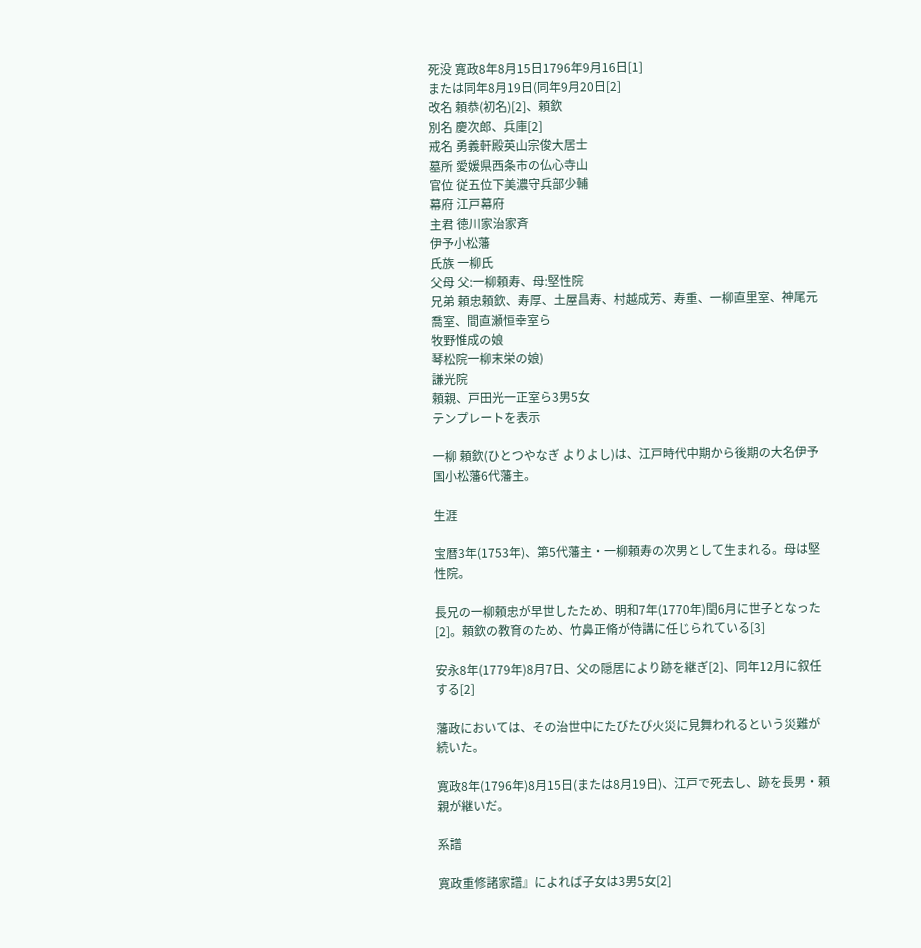死没 寛政8年8月15日1796年9月16日[1]
または同年8月19日(同年9月20日[2]
改名 頼恭(初名)[2]、頼欽
別名 慶次郎、兵庫[2]
戒名 勇義軒殿英山宗俊大居士
墓所 愛媛県西条市の仏心寺山
官位 従五位下美濃守兵部少輔
幕府 江戸幕府
主君 徳川家治家斉
伊予小松藩
氏族 一柳氏
父母 父:一柳頼寿、母:堅性院
兄弟 頼忠頼欽、寿厚、土屋昌寿、村越成芳、寿重、一柳直里室、神尾元喬室、間直瀬恒幸室ら
牧野惟成の娘
琴松院一柳末栄の娘)
謙光院
頼親、戸田光一正室ら3男5女
テンプレートを表示

一柳 頼欽(ひとつやなぎ よりよし)は、江戸時代中期から後期の大名伊予国小松藩6代藩主。

生涯

宝暦3年(1753年)、第5代藩主・一柳頼寿の次男として生まれる。母は堅性院。

長兄の一柳頼忠が早世したため、明和7年(1770年)閏6月に世子となった[2]。頼欽の教育のため、竹鼻正脩が侍講に任じられている[3]

安永8年(1779年)8月7日、父の隠居により跡を継ぎ[2]、同年12月に叙任する[2]

藩政においては、その治世中にたびたび火災に見舞われるという災難が続いた。

寛政8年(1796年)8月15日(または8月19日)、江戸で死去し、跡を長男・頼親が継いだ。

系譜

寛政重修諸家譜』によれば子女は3男5女[2]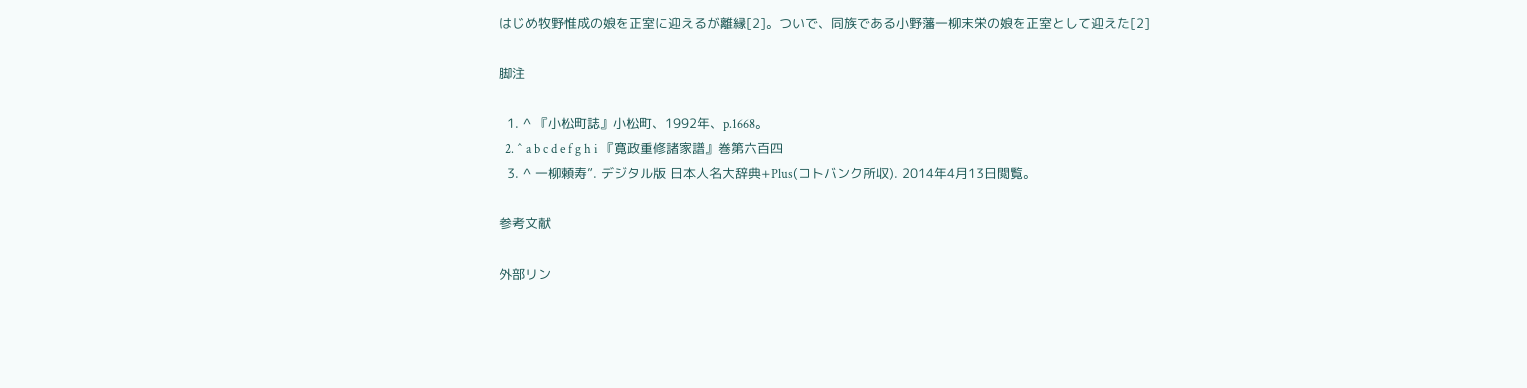はじめ牧野惟成の娘を正室に迎えるが離縁[2]。ついで、同族である小野藩一柳末栄の娘を正室として迎えた[2]

脚注

  1. ^ 『小松町誌』小松町、1992年、p.1668。
  2. ^ a b c d e f g h i 『寛政重修諸家譜』巻第六百四
  3. ^ 一柳頼寿”. デジタル版 日本人名大辞典+Plus(コトバンク所収). 2014年4月13日閲覧。

参考文献

外部リン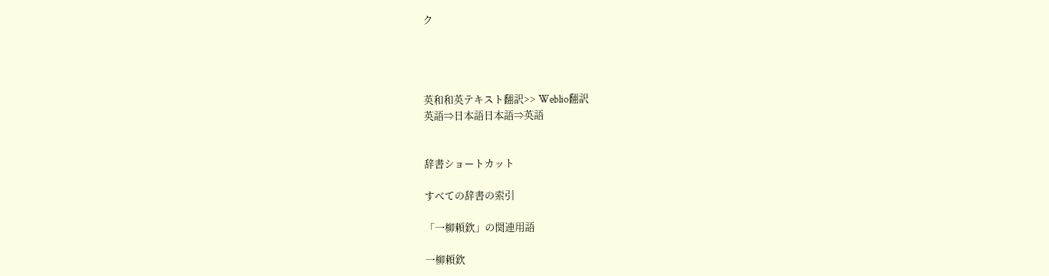ク




英和和英テキスト翻訳>> Weblio翻訳
英語⇒日本語日本語⇒英語


辞書ショートカット

すべての辞書の索引

「一柳頼欽」の関連用語

一柳頼欽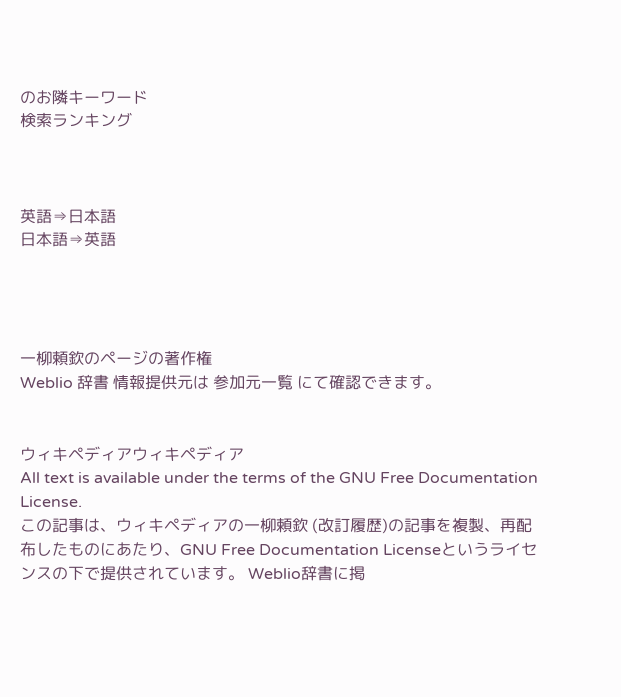のお隣キーワード
検索ランキング



英語⇒日本語
日本語⇒英語




一柳頼欽のページの著作権
Weblio 辞書 情報提供元は 参加元一覧 にて確認できます。


ウィキペディアウィキペディア
All text is available under the terms of the GNU Free Documentation License.
この記事は、ウィキペディアの一柳頼欽 (改訂履歴)の記事を複製、再配布したものにあたり、GNU Free Documentation Licenseというライセンスの下で提供されています。 Weblio辞書に掲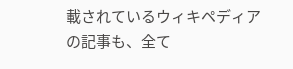載されているウィキペディアの記事も、全て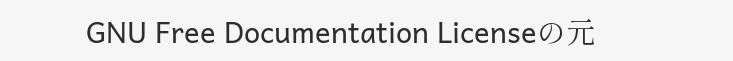GNU Free Documentation Licenseの元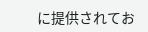に提供されてお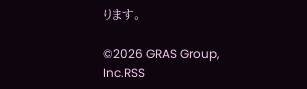ります。

©2026 GRAS Group, Inc.RSS